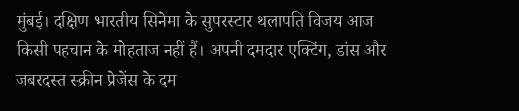मुंबई। दक्षिण भारतीय सिनेमा के सुपरस्टार थलापति विजय आज किसी पहचान के मोहताज नहीं हैं। अपनी दमदार एक्टिंग, डांस और जबरदस्त स्क्रीन प्रेजेंस के दम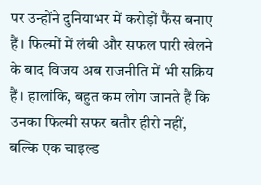पर उन्होंने दुनियाभर में करोड़ों फैंस बनाए हैं। फिल्मों में लंबी और सफल पारी खेलने के बाद विजय अब राजनीति में भी सक्रिय हैं। हालांकि, बहुत कम लोग जानते हैं कि उनका फिल्मी सफर बतौर हीरो नहीं, बल्कि एक चाइल्ड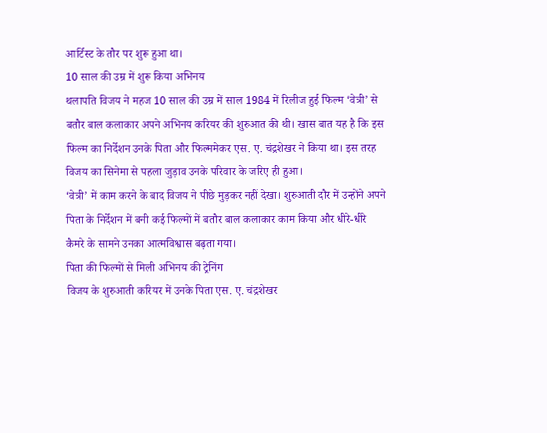आर्टिस्ट के तौर पर शुरू हुआ था।
10 साल की उम्र में शुरू किया अभिनय
थलापति विजय ने महज 10 साल की उम्र में साल 1984 में रिलीज हुई फिल्म ‘वेत्री’ से बतौर बाल कलाकार अपने अभिनय करियर की शुरुआत की थी। खास बात यह है कि इस फिल्म का निर्देशन उनके पिता और फिल्ममेकर एस. ए. चंद्रशेखर ने किया था। इस तरह विजय का सिनेमा से पहला जुड़ाव उनके परिवार के जरिए ही हुआ।
‘वेत्री’ में काम करने के बाद विजय ने पीछे मुड़कर नहीं देखा। शुरुआती दौर में उन्होंने अपने पिता के निर्देशन में बनी कई फिल्मों में बतौर बाल कलाकार काम किया और धीरे-धीरे कैमरे के सामने उनका आत्मविश्वास बढ़ता गया।
पिता की फिल्मों से मिली अभिनय की ट्रेनिंग
विजय के शुरुआती करियर में उनके पिता एस. ए. चंद्रशेखर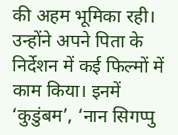की अहम भूमिका रही। उन्होंने अपने पिता के निर्देशन में कई फिल्मों में काम किया। इनमें ‘कुडुंबम’, ‘नान सिगप्पु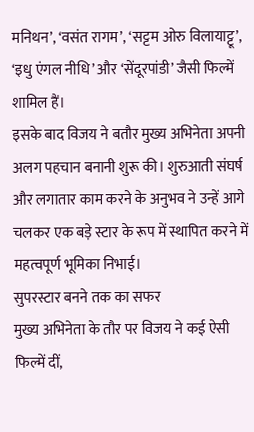मनिथन’, ‘वसंत रागम’, ‘सट्टम ओरु विलायाट्टू’, ‘इधु एंगल नीधि’ और ‘सेंदूरपांडी’ जैसी फिल्में शामिल हैं।
इसके बाद विजय ने बतौर मुख्य अभिनेता अपनी अलग पहचान बनानी शुरू की। शुरुआती संघर्ष और लगातार काम करने के अनुभव ने उन्हें आगे चलकर एक बड़े स्टार के रूप में स्थापित करने में महत्वपूर्ण भूमिका निभाई।
सुपरस्टार बनने तक का सफर
मुख्य अभिनेता के तौर पर विजय ने कई ऐसी फिल्में दीं,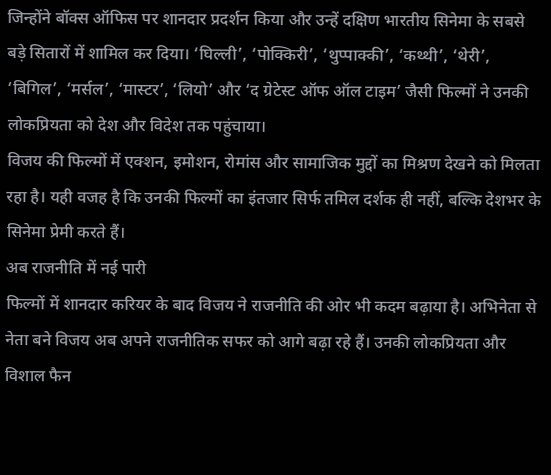जिन्होंने बॉक्स ऑफिस पर शानदार प्रदर्शन किया और उन्हें दक्षिण भारतीय सिनेमा के सबसे बड़े सितारों में शामिल कर दिया। ‘घिल्ली’, ‘पोक्किरी’, ‘थुप्पाक्की’, ‘कथ्थी’, ‘थेरी’, ‘बिगिल’, ‘मर्सल’, ‘मास्टर’, ‘लियो’ और ‘द ग्रेटेस्ट ऑफ ऑल टाइम’ जैसी फिल्मों ने उनकी लोकप्रियता को देश और विदेश तक पहुंचाया।
विजय की फिल्मों में एक्शन, इमोशन, रोमांस और सामाजिक मुद्दों का मिश्रण देखने को मिलता रहा है। यही वजह है कि उनकी फिल्मों का इंतजार सिर्फ तमिल दर्शक ही नहीं, बल्कि देशभर के सिनेमा प्रेमी करते हैं।
अब राजनीति में नई पारी
फिल्मों में शानदार करियर के बाद विजय ने राजनीति की ओर भी कदम बढ़ाया है। अभिनेता से नेता बने विजय अब अपने राजनीतिक सफर को आगे बढ़ा रहे हैं। उनकी लोकप्रियता और विशाल फैन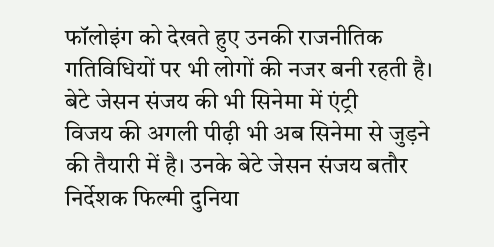फॉलोइंग को देखते हुए उनकी राजनीतिक गतिविधियों पर भी लोगों की नजर बनी रहती है।
बेटे जेसन संजय की भी सिनेमा में एंट्री
विजय की अगली पीढ़ी भी अब सिनेमा से जुड़ने की तैयारी में है। उनके बेटे जेसन संजय बतौर निर्देशक फिल्मी दुनिया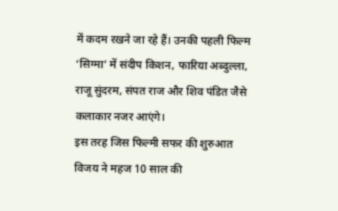में कदम रखने जा रहे हैं। उनकी पहली फिल्म ‘सिग्मा’ में संदीप किशन, फारिया अब्दुल्ला, राजू सुंदरम, संपत राज और शिव पंडित जैसे कलाकार नजर आएंगे।
इस तरह जिस फिल्मी सफर की शुरुआत विजय ने महज 10 साल की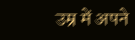उम्र में अपने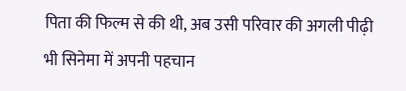पिता की फिल्म से की थी, अब उसी परिवार की अगली पीढ़ी भी सिनेमा में अपनी पहचान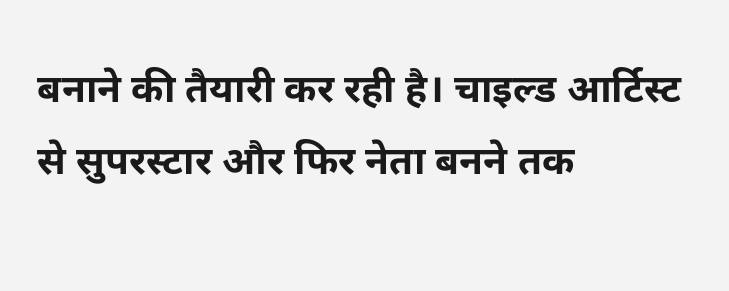बनाने की तैयारी कर रही है। चाइल्ड आर्टिस्ट से सुपरस्टार और फिर नेता बनने तक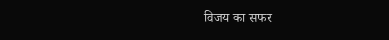विजय का सफर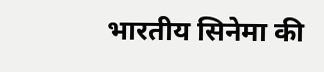भारतीय सिनेमा की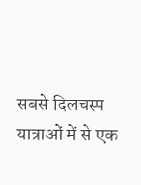सबसे दिलचस्प यात्राओं में से एक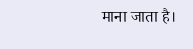माना जाता है।